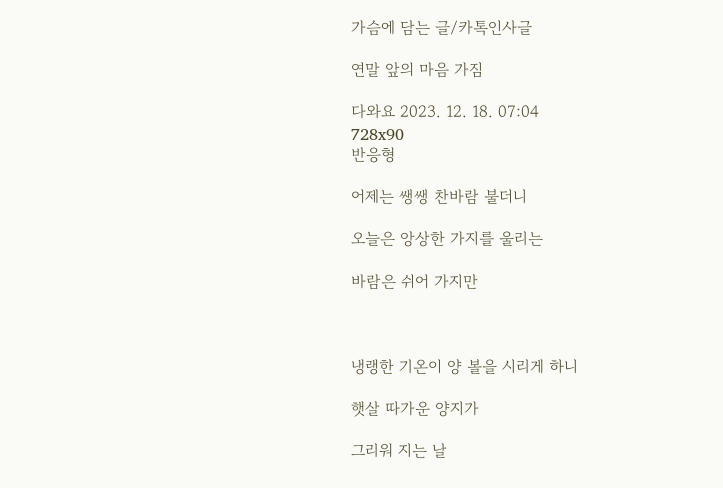가슴에 담는 글/카톡인사글

연말 앞의 마음 가짐

다와요 2023. 12. 18. 07:04
728x90
반응형

어제는 쌩쌩 찬바람 불더니

오늘은 앙상한 가지를 울리는

바람은 쉬어 가지만



냉랭한 기온이 양 볼을 시리게 하니

햇살 따가운 양지가

그리워 지는 날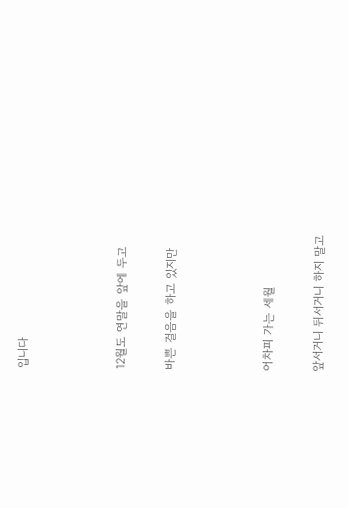입니다



12월도 연말을 앞에 두고

바쁜 걸음을 하고 있지만



어차피 가는 세월

앞서거니 뒤서거니 하지 말고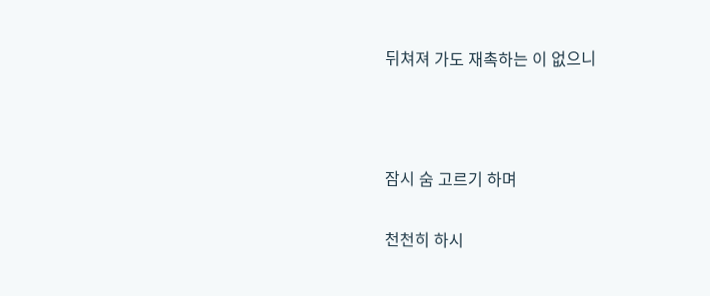뒤쳐져 가도 재촉하는 이 없으니



잠시 숨 고르기 하며

천천히 하시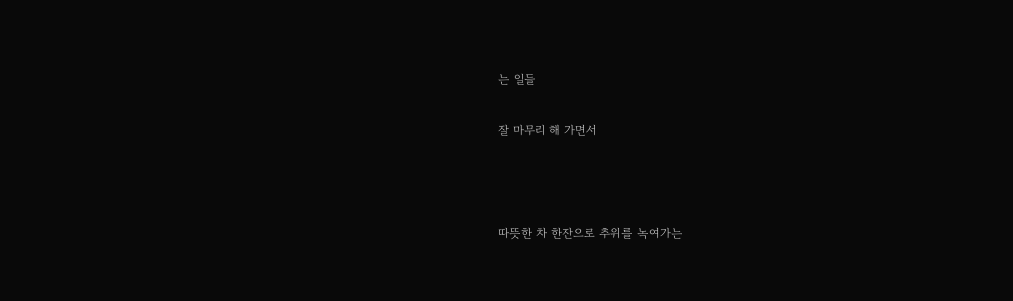는 일들

잘 마무리 해 가면서



따뜻한 차 한잔으로 추위를 녹여가는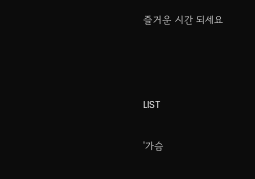즐거운 시간 되세요



LIST

'가슴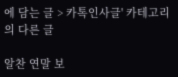에 담는 글 > 카톡인사글' 카테고리의 다른 글

알찬 연말 보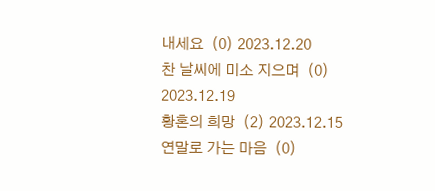내세요  (0) 2023.12.20
찬 날씨에 미소 지으며  (0) 2023.12.19
황혼의 희망  (2) 2023.12.15
연말로 가는 마음  (0)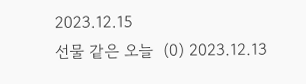2023.12.15
선물 같은 오늘  (0) 2023.12.13